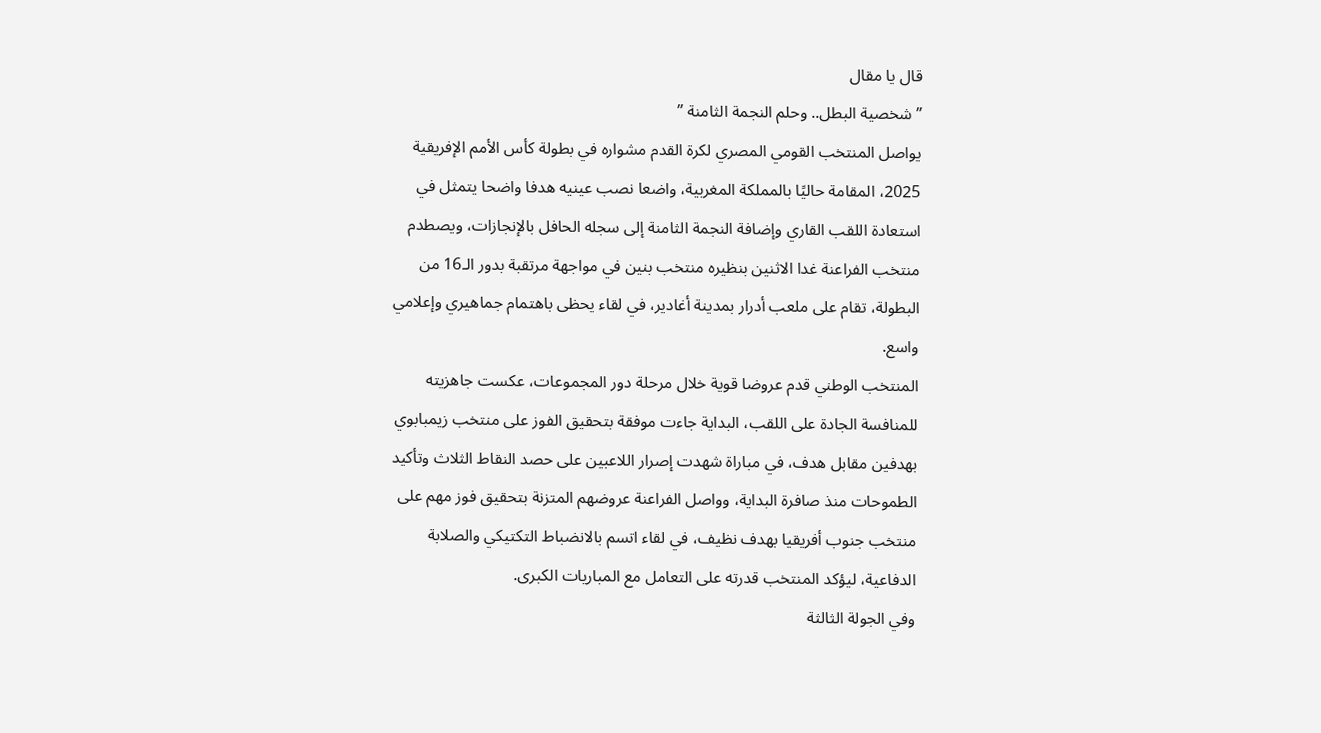قال يا مقال
”شخصية البطل.. وحلم النجمة الثامنة ”
يواصل المنتخب القومي المصري لكرة القدم مشواره في بطولة كأس الأمم الإفريقية 2025، المقامة حاليًا بالمملكة المغربية، واضعا نصب عينيه هدفا واضحا يتمثل في استعادة اللقب القاري وإضافة النجمة الثامنة إلى سجله الحافل بالإنجازات، ويصطدم منتخب الفراعنة غدا الاثنين بنظيره منتخب بنين في مواجهة مرتقبة بدور الـ16 من البطولة، تقام على ملعب أدرار بمدينة أغادير، في لقاء يحظى باهتمام جماهيري وإعلامي واسع.
المنتخب الوطني قدم عروضا قوية خلال مرحلة دور المجموعات، عكست جاهزيته للمنافسة الجادة على اللقب، البداية جاءت موفقة بتحقيق الفوز على منتخب زيمبابوي بهدفين مقابل هدف، في مباراة شهدت إصرار اللاعبين على حصد النقاط الثلاث وتأكيد الطموحات منذ صافرة البداية، وواصل الفراعنة عروضهم المتزنة بتحقيق فوز مهم على منتخب جنوب أفريقيا بهدف نظيف، في لقاء اتسم بالانضباط التكتيكي والصلابة الدفاعية، ليؤكد المنتخب قدرته على التعامل مع المباريات الكبرى.
وفي الجولة الثالثة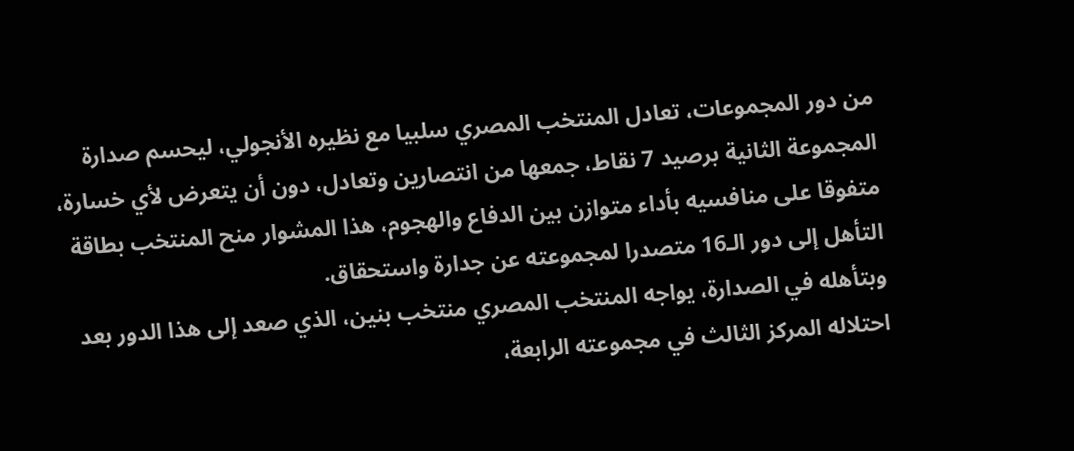من دور المجموعات، تعادل المنتخب المصري سلبيا مع نظيره الأنجولي، ليحسم صدارة المجموعة الثانية برصيد 7 نقاط، جمعها من انتصارين وتعادل، دون أن يتعرض لأي خسارة، متفوقا على منافسيه بأداء متوازن بين الدفاع والهجوم، هذا المشوار منح المنتخب بطاقة التأهل إلى دور الـ16 متصدرا لمجموعته عن جدارة واستحقاق.
وبتأهله في الصدارة، يواجه المنتخب المصري منتخب بنين، الذي صعد إلى هذا الدور بعد احتلاله المركز الثالث في مجموعته الرابعة،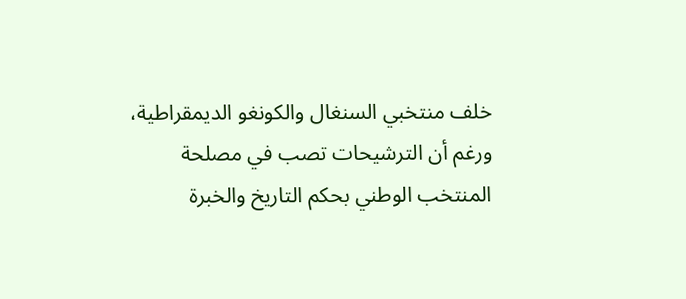خلف منتخبي السنغال والكونغو الديمقراطية، ورغم أن الترشيحات تصب في مصلحة المنتخب الوطني بحكم التاريخ والخبرة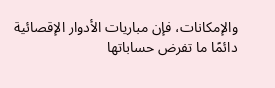والإمكانات، فإن مباريات الأدوار الإقصائية دائمًا ما تفرض حساباتها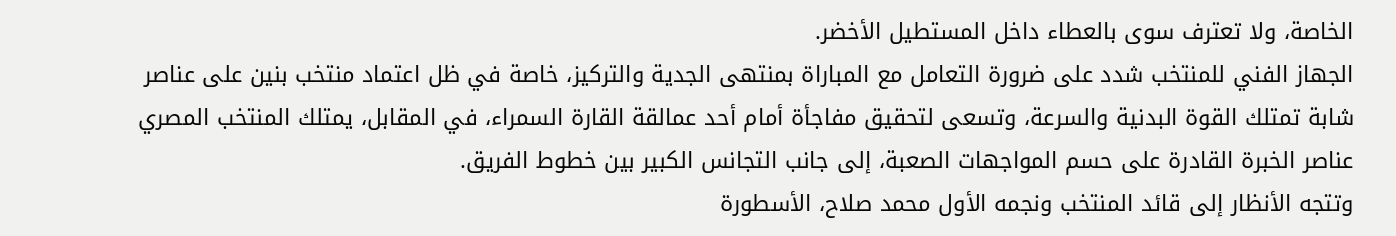الخاصة، ولا تعترف سوى بالعطاء داخل المستطيل الأخضر.
الجهاز الفني للمنتخب شدد على ضرورة التعامل مع المباراة بمنتهى الجدية والتركيز، خاصة في ظل اعتماد منتخب بنين على عناصر شابة تمتلك القوة البدنية والسرعة، وتسعى لتحقيق مفاجأة أمام أحد عمالقة القارة السمراء، في المقابل، يمتلك المنتخب المصري عناصر الخبرة القادرة على حسم المواجهات الصعبة، إلى جانب التجانس الكبير بين خطوط الفريق.
وتتجه الأنظار إلى قائد المنتخب ونجمه الأول محمد صلاح، الأسطورة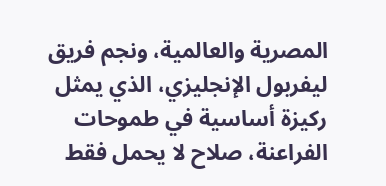المصرية والعالمية، ونجم فريق ليفربول الإنجليزي، الذي يمثل ركيزة أساسية في طموحات الفراعنة، صلاح لا يحمل فقط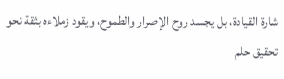شارة القيادة، بل يجسد روح الإصرار والطموح، ويقود زملاءه بثقة نحو تحقيق حلم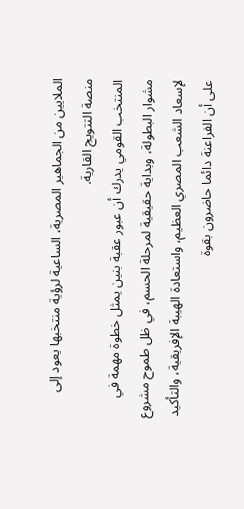الملايين من الجماهير المصرية، الساعية لرؤية منتخبها يعود إلى منصة التتويج القارية.
المنتخب القومي يدرك أن عبور عقبة بنين يمثل خطوة مهمة في مشوار البطولة، وبداية حقيقية لمرحلة الحسم، في ظل طموح مشروع لإسعاد الشعب المصري العظيم، واستعادة الهيبة الإفريقية، والتأكيد على أن الفراعنة دائما حاضرون بقوة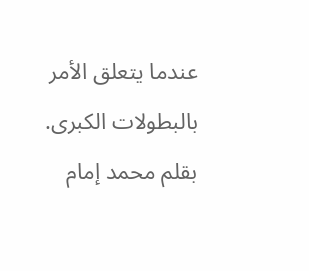عندما يتعلق الأمر بالبطولات الكبرى.
بقلم محمد إمام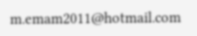m.emam2011@hotmail.com